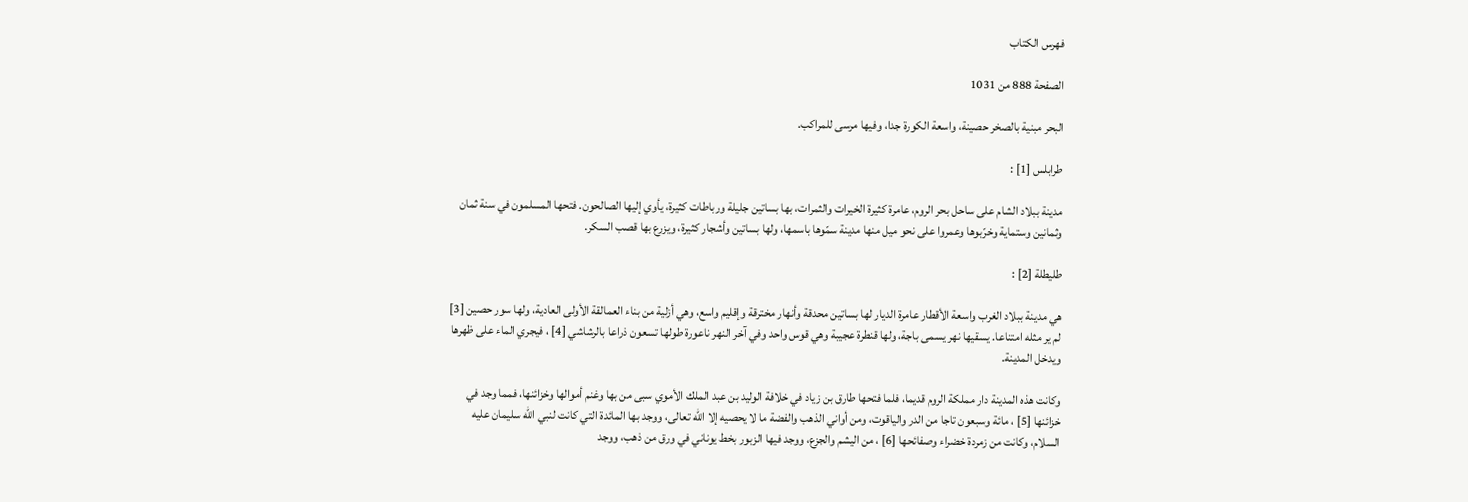فهرس الكتاب

الصفحة 888 من 1031

البحر مبنية بالصخر حصينة، واسعة الكورة جدا، وفيها مرسى للمراكب.

طرابلس [1] :

مدينة ببلاد الشام على ساحل بحر الروم، عامرة كثيرة الخيرات والثمرات، بها بساتين جليلة ورباطات كثيرة، يأوي إليها الصالحون. فتحها المسلمون في سنة ثمان وثمانين وستماية وخرّبوها وعمروا على نحو ميل منها مدينة سمّوها باسمها، ولها بساتين وأشجار كثيرة، ويزرع بها قصب السكر.

طليطلة [2] :

هي مدينة ببلاد الغرب واسعة الأقطار عامرة الديار لها بساتين محدقة وأنهار مخترقة وإقليم واسع، وهي أزلية من بناء العمالقة الأولى العادية، ولها سور حصين [3] لم ير مثله امتناعا. يسقيها نهر يسمى باجة، ولها قنطرة عجيبة وهي قوس واحد وفي آخر النهر ناعورة طولها تسعون ذراعا بالرشاشي [4] ، فيجري الماء على ظهرها ويدخل المدينة.

وكانت هذه المدينة دار مملكة الروم قديما، فلما فتحها طارق بن زياد في خلافة الوليد بن عبد الملك الأموي سبى من بها وغنم أموالها وخزائنها، فمما وجد في خزائنها [5] ، مائة وسبعون تاجا من الدر والياقوت، ومن أواني الذهب والفضة ما لا يحصيه إلا الله تعالى، ووجد بها المائدة التي كانت لنبي الله سليمان عليه السلام، وكانت من زمردة خضراء وصفائحها [6] ، من اليشم والجزع، ووجد فيها الزبور بخط يوناني في ورق من ذهب، ووجد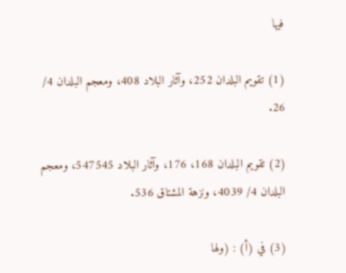فيها

(1) تقويم البلدان 252، وآثار البلاد 408، ومعجم البلدان 4/ 26.

(2) تقويم البلدان 168، 176، وآثار البلاد 547545، ومعجم البلدان 4/ 4039، ونزهة المشتاق 536.

(3) في (أ) : (ولها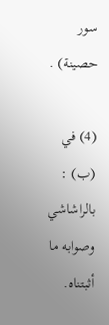سور حصينة) .

(4) في (ب) : بالراشاشي وصوابه ما أثبتناه.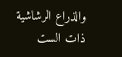والذراع الرشاشية ذات الست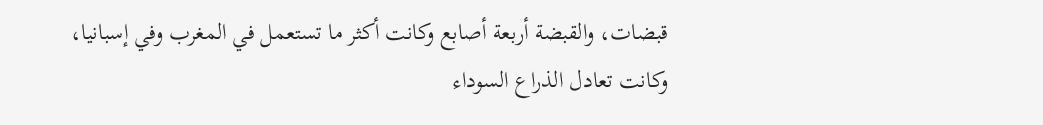قبضات، والقبضة أربعة أصابع وكانت أكثر ما تستعمل في المغرب وفي إسبانيا، وكانت تعادل الذراع السوداء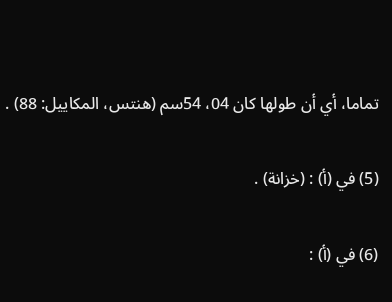تماما، أي أن طولها كان 04، 54سم (هنتس، المكاييل: 88) .

(5) في (أ) : (خزانة) .

(6) في (أ) :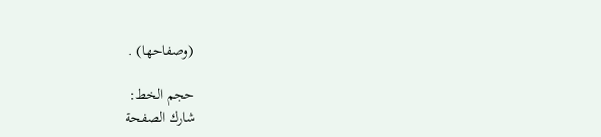(وصفاحها) .

حجم الخط:
شارك الصفحة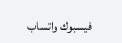فيسبوك واتساب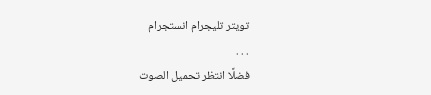تويتر تليجرام انستجرام
. . .
فضلًا انتظر تحميل الصوت